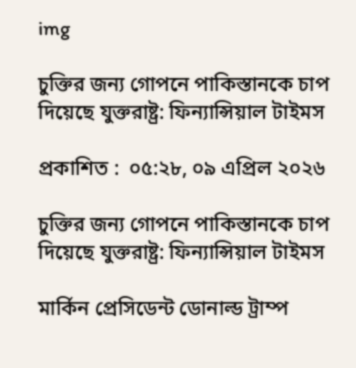img

চুক্তির জন্য গোপনে পাকিস্তানকে চাপ দিয়েছে যুক্তরাষ্ট্র: ফিন্যান্সিয়াল টাইমস

প্রকাশিত :  ০৫:২৮, ০৯ এপ্রিল ২০২৬

চুক্তির জন্য গোপনে পাকিস্তানকে চাপ দিয়েছে যুক্তরাষ্ট্র: ফিন্যান্সিয়াল টাইমস

মার্কিন প্রেসিডেন্ট ডোনাল্ড ট্রাম্প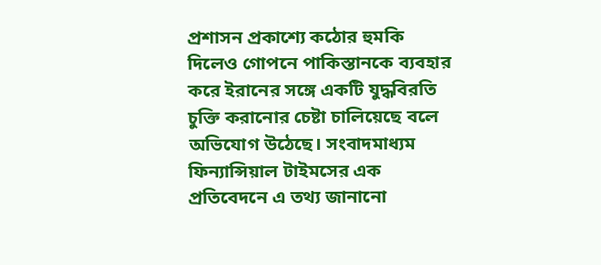প্রশাসন প্রকাশ্যে কঠোর হুমকি দিলেও গোপনে পাকিস্তানকে ব্যবহার করে ইরানের সঙ্গে একটি যুদ্ধবিরতি চুক্তি করানোর চেষ্টা চালিয়েছে বলে অভিযোগ উঠেছে। সংবাদমাধ্যম ফিন্যান্সিয়াল টাইমসের এক প্রতিবেদনে এ তথ্য জানানো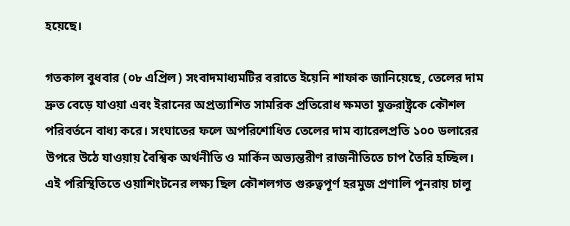হয়েছে।

গতকাল বুধবার (০৮ এপ্রিল) সংবাদমাধ্যমটির বরাতে ইয়েনি শাফাক জানিয়েছে, তেলের দাম দ্রুত বেড়ে যাওয়া এবং ইরানের অপ্রত্যাশিত সামরিক প্রতিরোধ ক্ষমতা যুক্তরাষ্ট্রকে কৌশল পরিবর্তনে বাধ্য করে। সংঘাতের ফলে অপরিশোধিত তেলের দাম ব্যারেলপ্রতি ১০০ ডলারের উপরে উঠে যাওয়ায় বৈশ্বিক অর্থনীতি ও মার্কিন অভ্যন্তরীণ রাজনীতিতে চাপ তৈরি হচ্ছিল। এই পরিস্থিতিতে ওয়াশিংটনের লক্ষ্য ছিল কৌশলগত গুরুত্বপূর্ণ হরমুজ প্রণালি পুনরায় চালু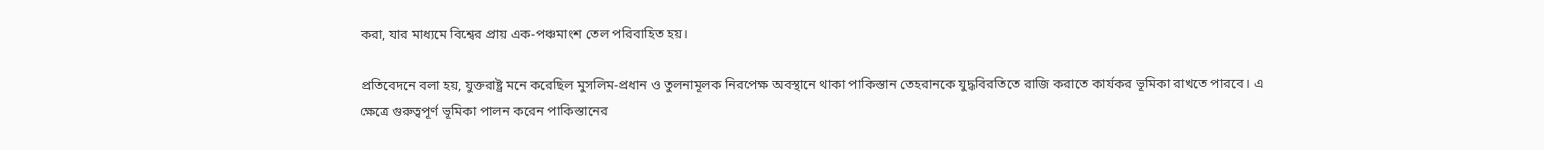করা, যার মাধ্যমে বিশ্বের প্রায় এক-পঞ্চমাংশ তেল পরিবাহিত হয়।

প্রতিবেদনে বলা হয়, যুক্তরাষ্ট্র মনে করেছিল মুসলিম-প্রধান ও তুলনামূলক নিরপেক্ষ অবস্থানে থাকা পাকিস্তান তেহরানকে যুদ্ধবিরতিতে রাজি করাতে কার্যকর ভূমিকা রাখতে পারবে। এ ক্ষেত্রে গুরুত্বপূর্ণ ভূমিকা পালন করেন পাকিস্তানের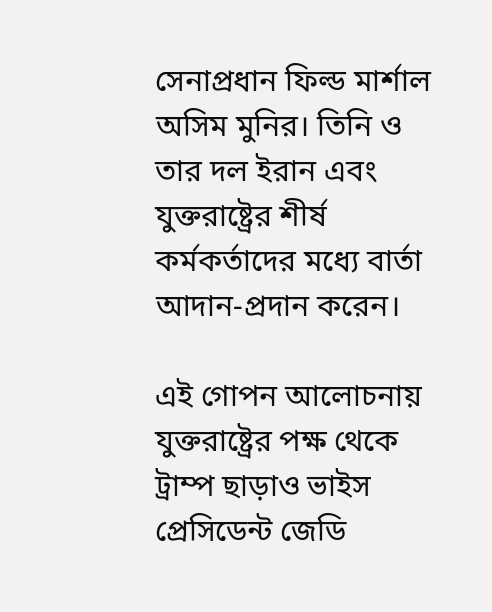সেনাপ্রধান ফিল্ড মার্শাল অসিম মুনির। তিনি ও তার দল ইরান এবং যুক্তরাষ্ট্রের শীর্ষ কর্মকর্তাদের মধ্যে বার্তা আদান-প্রদান করেন।

এই গোপন আলোচনায় যুক্তরাষ্ট্রের পক্ষ থেকে ট্রাম্প ছাড়াও ভাইস প্রেসিডেন্ট জেডি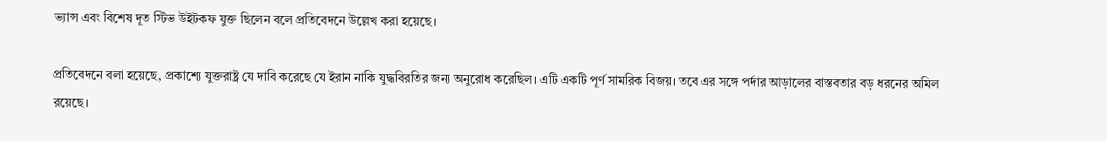ভ্যান্স এবং বিশেষ দূত স্টিভ উইটকফ যুক্ত ছিলেন বলে প্রতিবেদনে উল্লেখ করা হয়েছে।

প্রতিবেদনে বলা হয়েছে, প্রকাশ্যে যুক্তরাষ্ট্র যে দাবি করেছে যে ইরান নাকি যুদ্ধবিরতির জন্য অনুরোধ করেছিল। এটি একটি পূর্ণ সামরিক বিজয়। তবে এর সঙ্গে পর্দার আড়ালের বাস্তবতার বড় ধরনের অমিল রয়েছে।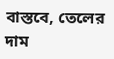বাস্তবে, তেলের দাম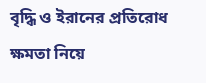বৃদ্ধি ও ইরানের প্রতিরোধ ক্ষমতা নিয়ে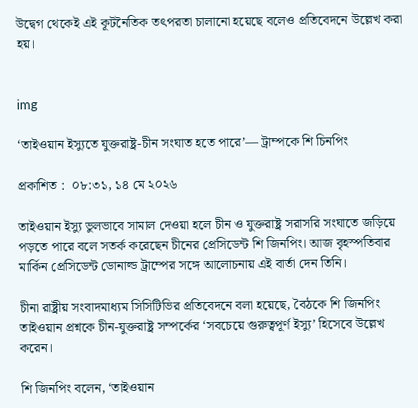উদ্বেগ থেকেই এই কূটনৈতিক তৎপরতা চালানো হয়েছে বলেও প্রতিবেদনে উল্লেখ করা হয়।


img

‘তাইওয়ান ইস্যুতে যুক্তরাষ্ট্র-চীন সংঘাত হতে পারে’— ট্রাম্পকে শি চিনপিং

প্রকাশিত :  ০৮:৩১, ১৪ মে ২০২৬

তাইওয়ান ইস্যু ভুলভাবে সামাল দেওয়া হলে চীন ও যুক্তরাষ্ট্র সরাসরি সংঘাতে জড়িয়ে পড়তে পারে বলে সতর্ক করেছেন চীনের প্রেসিডেন্ট শি জিনপিং। আজ বৃহস্পতিবার মার্কিন প্রেসিডেন্ট ডোনাল্ড ট্রাম্পের সঙ্গে আলোচনায় এই বার্তা দেন তিনি।

চীনা রাষ্ট্রীয় সংবাদমাধ্যম সিসিটিভির প্রতিবেদনে বলা হয়েছে, বৈঠকে শি জিনপিং তাইওয়ান প্রশ্নকে চীন-যুক্তরাষ্ট্র সম্পর্কের ‘সবচেয়ে গুরুত্বপূর্ণ ইস্যু’ হিসেবে উল্লেখ করেন।

শি জিনপিং বলেন, ‘তাইওয়ান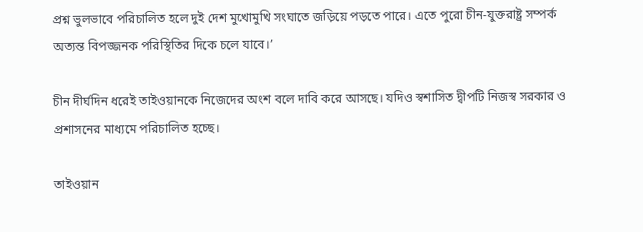প্রশ্ন ভুলভাবে পরিচালিত হলে দুই দেশ মুখোমুখি সংঘাতে জড়িয়ে পড়তে পারে। এতে পুরো চীন-যুক্তরাষ্ট্র সম্পর্ক অত্যন্ত বিপজ্জনক পরিস্থিতির দিকে চলে যাবে।’

চীন দীর্ঘদিন ধরেই তাইওয়ানকে নিজেদের অংশ বলে দাবি করে আসছে। যদিও স্বশাসিত দ্বীপটি নিজস্ব সরকার ও প্রশাসনের মাধ্যমে পরিচালিত হচ্ছে।

তাইওয়ান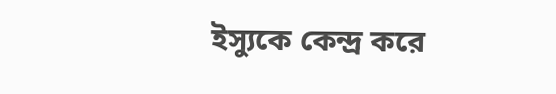ইস্যুকে কেন্দ্র করে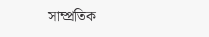সাম্প্রতিক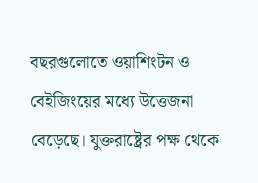বছরগুলোতে ওয়াশিংটন ও বেইজিংয়ের মধ্যে উত্তেজনা বেড়েছে। যুক্তরাষ্ট্রের পক্ষ থেকে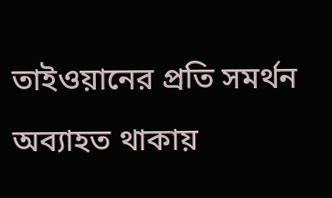তাইওয়ানের প্রতি সমর্থন অব্যাহত থাকায়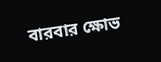বারবার ক্ষোভ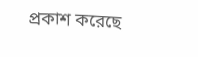প্রকাশ করেছে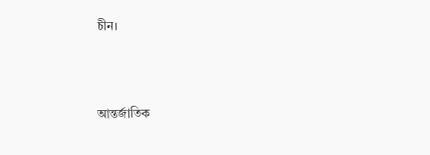চীন।



আন্তর্জাতিক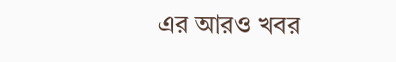এর আরও খবর